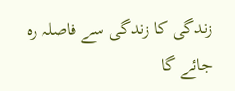زندگی کا زندگی سے فاصلہ رہ جائے گا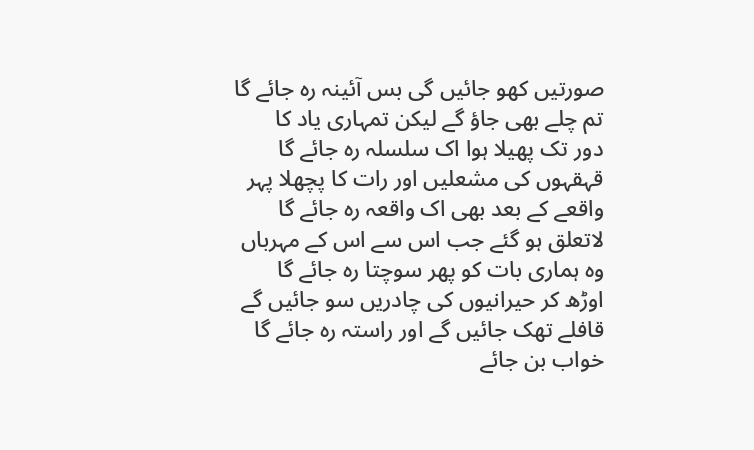صورتیں کھو جائیں گی بس آئینہ رہ جائے گا
تم چلے بھی جاؤ گے لیکن تمہاری یاد کا
دور تک پھیلا ہوا اک سلسلہ رہ جائے گا
قہقہوں کی مشعلیں اور رات کا پچھلا پہر
واقعے کے بعد بھی اک واقعہ رہ جائے گا
لاتعلق ہو گئے جب اس سے اس کے مہرباں
وہ ہماری بات کو پھر سوچتا رہ جائے گا
اوڑھ کر حیرانیوں کی چادریں سو جائیں گے
قافلے تھک جائیں گے اور راستہ رہ جائے گا
خواب بن جائے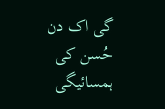گی اک دن حُسن کی ہمسائیگی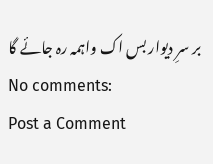بر سرِ دیوار بس اک واہمہ رہ جائے گا
No comments:
Post a Comment